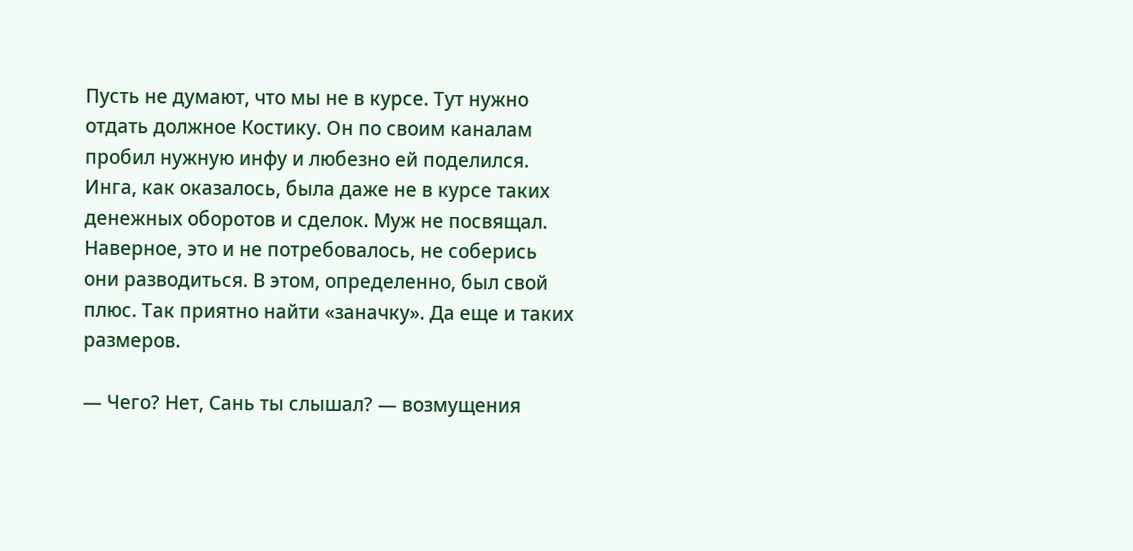Пусть не думают, что мы не в курсе. Тут нужно отдать должное Костику. Он по своим каналам пробил нужную инфу и любезно ей поделился. Инга, как оказалось, была даже не в курсе таких денежных оборотов и сделок. Муж не посвящал. Наверное, это и не потребовалось, не соберись они разводиться. В этом, определенно, был свой плюс. Так приятно найти «заначку». Да еще и таких размеров.

— Чего? Нет, Сань ты слышал? — возмущения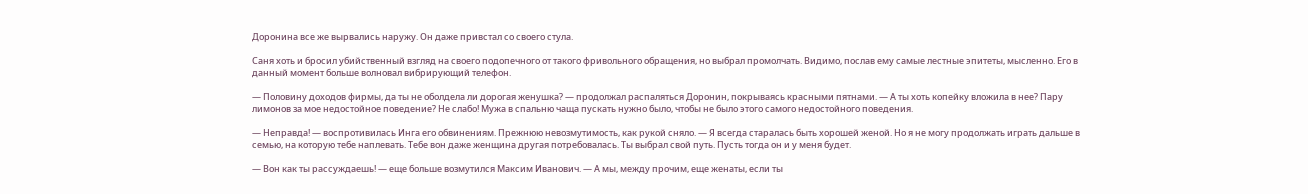Доронина все же вырвались наружу. Он даже привстал со своего стула.

Саня хоть и бросил убийственный взгляд на своего подопечного от такого фривольного обращения, но выбрал промолчать. Видимо, послав ему самые лестные эпитеты, мысленно. Его в данный момент больше волновал вибрирующий телефон.

— Половину доходов фирмы, да ты не оболдела ли дорогая женушка? — продолжал распаляться Доронин, покрываясь красными пятнами. — А ты хоть копейку вложила в нее? Пару лимонов за мое недостойное поведение? Не слабо! Мужа в спальню чаща пускать нужно было, чтобы не было этого самого недостойного поведения.

— Неправда! — воспротивилась Инга его обвинениям. Прежнюю невозмутимость, как рукой сняло. — Я всегда старалась быть хорошей женой. Но я не могу продолжать играть дальше в семью, на которую тебе наплевать. Тебе вон даже женщина другая потребовалась. Ты выбрал свой путь. Пусть тогда он и у меня будет.

— Вон как ты рассуждаешь! — еще больше возмутился Максим Иванович. — А мы, между прочим, еще женаты, если ты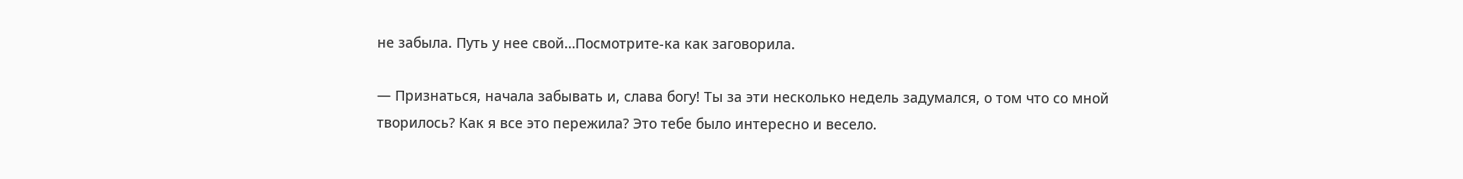не забыла. Путь у нее свой…Посмотрите-ка как заговорила.

— Признаться, начала забывать и, слава богу! Ты за эти несколько недель задумался, о том что со мной творилось? Как я все это пережила? Это тебе было интересно и весело.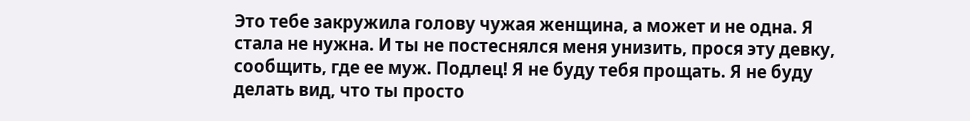Это тебе закружила голову чужая женщина, а может и не одна. Я стала не нужна. И ты не постеснялся меня унизить, прося эту девку, сообщить, где ее муж. Подлец! Я не буду тебя прощать. Я не буду делать вид, что ты просто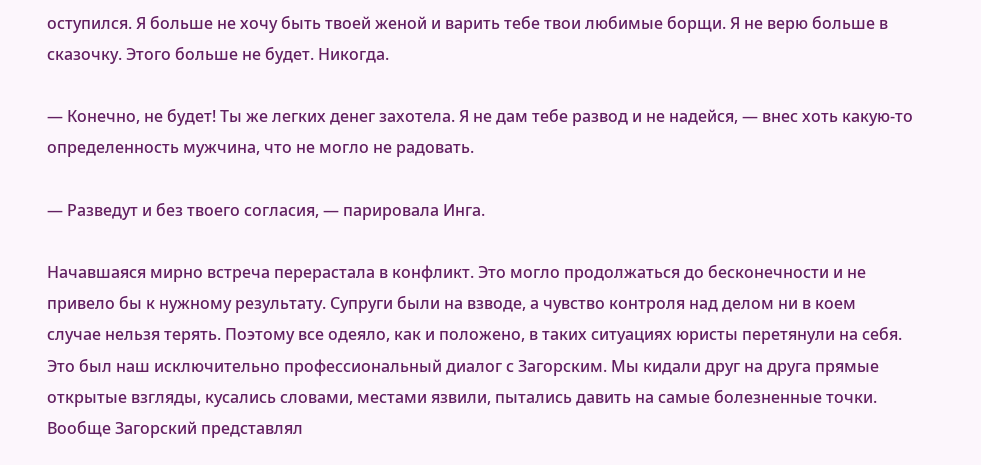оступился. Я больше не хочу быть твоей женой и варить тебе твои любимые борщи. Я не верю больше в сказочку. Этого больше не будет. Никогда.

— Конечно, не будет! Ты же легких денег захотела. Я не дам тебе развод и не надейся, — внес хоть какую-то определенность мужчина, что не могло не радовать.

— Разведут и без твоего согласия, — парировала Инга.

Начавшаяся мирно встреча перерастала в конфликт. Это могло продолжаться до бесконечности и не привело бы к нужному результату. Супруги были на взводе, а чувство контроля над делом ни в коем случае нельзя терять. Поэтому все одеяло, как и положено, в таких ситуациях юристы перетянули на себя. Это был наш исключительно профессиональный диалог с Загорским. Мы кидали друг на друга прямые открытые взгляды, кусались словами, местами язвили, пытались давить на самые болезненные точки. Вообще Загорский представлял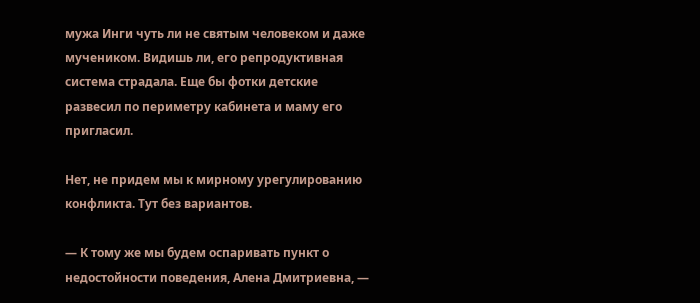мужа Инги чуть ли не святым человеком и даже мучеником. Видишь ли, его репродуктивная система страдала. Еще бы фотки детские развесил по периметру кабинета и маму его пригласил.

Нет, не придем мы к мирному урегулированию конфликта. Тут без вариантов.

— К тому же мы будем оспаривать пункт о недостойности поведения, Алена Дмитриевна, —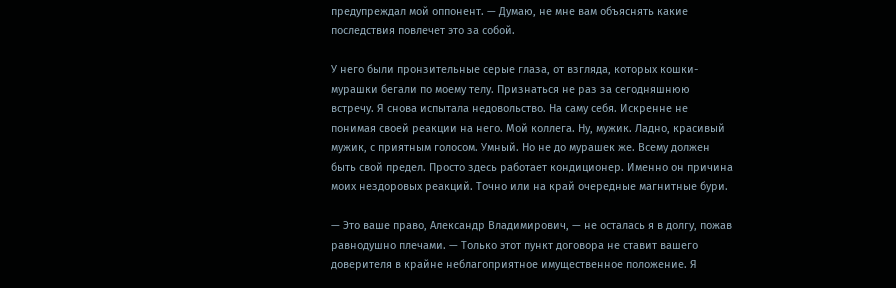предупреждал мой оппонент. — Думаю, не мне вам объяснять какие последствия повлечет это за собой.

У него были пронзительные серые глаза, от взгляда, которых кошки-мурашки бегали по моему телу. Признаться не раз за сегодняшнюю встречу. Я снова испытала недовольство. На саму себя. Искренне не понимая своей реакции на него. Мой коллега. Ну, мужик. Ладно, красивый мужик, с приятным голосом. Умный. Но не до мурашек же. Всему должен быть свой предел. Просто здесь работает кондиционер. Именно он причина моих нездоровых реакций. Точно или на край очередные магнитные бури.

— Это ваше право, Александр Владимирович, — не осталась я в долгу, пожав равнодушно плечами. — Только этот пункт договора не ставит вашего доверителя в крайне неблагоприятное имущественное положение. Я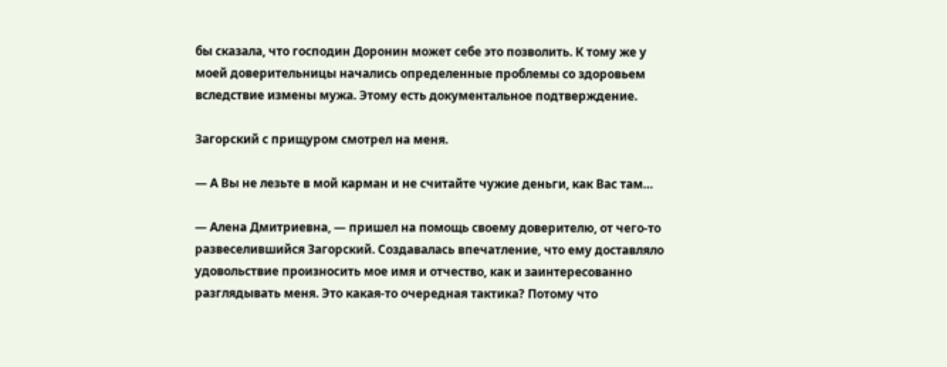бы сказала, что господин Доронин может себе это позволить. К тому же у моей доверительницы начались определенные проблемы со здоровьем вследствие измены мужа. Этому есть документальное подтверждение.

Загорский с прищуром смотрел на меня.

— А Вы не лезьте в мой карман и не считайте чужие деньги, как Вас там…

— Алена Дмитриевна, — пришел на помощь своему доверителю, от чего-то развеселившийся Загорский. Создавалась впечатление, что ему доставляло удовольствие произносить мое имя и отчество, как и заинтересованно разглядывать меня. Это какая-то очередная тактика? Потому что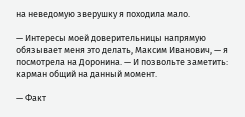на неведомую зверушку я походила мало.

— Интересы моей доверительницы напрямую обязывает меня это делать, Максим Иванович, — я посмотрела на Доронина. — И позвольте заметить: карман общий на данный момент.

— Факт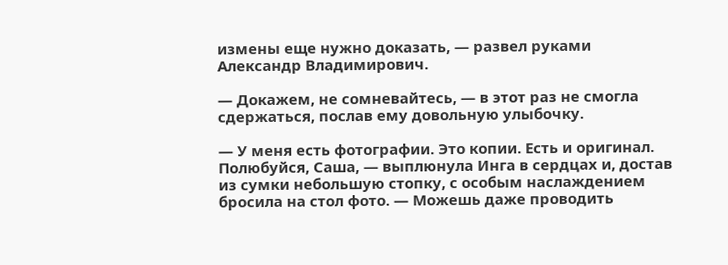измены еще нужно доказать, — развел руками Александр Владимирович.

— Докажем, не сомневайтесь, — в этот раз не смогла сдержаться, послав ему довольную улыбочку.

— У меня есть фотографии. Это копии. Есть и оригинал. Полюбуйся, Саша, — выплюнула Инга в сердцах и, достав из сумки небольшую стопку, с особым наслаждением бросила на стол фото. — Можешь даже проводить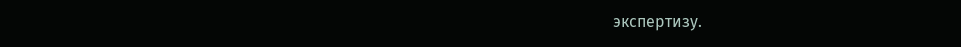экспертизу.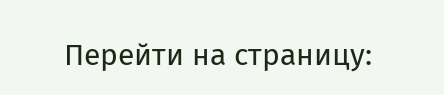Перейти на страницу: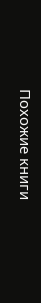Похожие книги